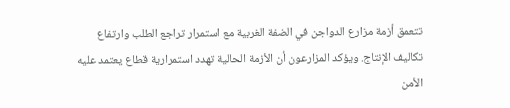تتعمق أزمة مزارع الدواجن في الضفة الغربية مع استمرار تراجع الطلب وارتفاع تكاليف الإنتاج. ويؤكد المزارعون أن الأزمة الحالية تهدد استمرارية قطاع يعتمد عليه الأمن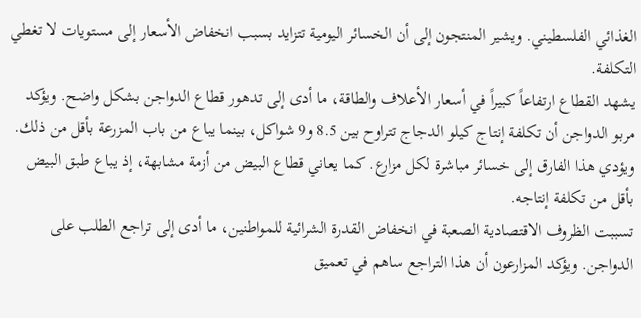الغذائي الفلسطيني. ويشير المنتجون إلى أن الخسائر اليومية تتزايد بسبب انخفاض الأسعار إلى مستويات لا تغطي التكلفة.
يشهد القطاع ارتفاعاً كبيراً في أسعار الأعلاف والطاقة، ما أدى إلى تدهور قطاع الدواجن بشكل واضح. ويؤكد مربو الدواجن أن تكلفة إنتاج كيلو الدجاج تتراوح بين 8.5 و9 شواكل، بينما يباع من باب المزرعة بأقل من ذلك. ويؤدي هذا الفارق إلى خسائر مباشرة لكل مزارع. كما يعاني قطاع البيض من أزمة مشابهة، إذ يباع طبق البيض بأقل من تكلفة إنتاجه.
تسببت الظروف الاقتصادية الصعبة في انخفاض القدرة الشرائية للمواطنين، ما أدى إلى تراجع الطلب على الدواجن. ويؤكد المزارعون أن هذا التراجع ساهم في تعميق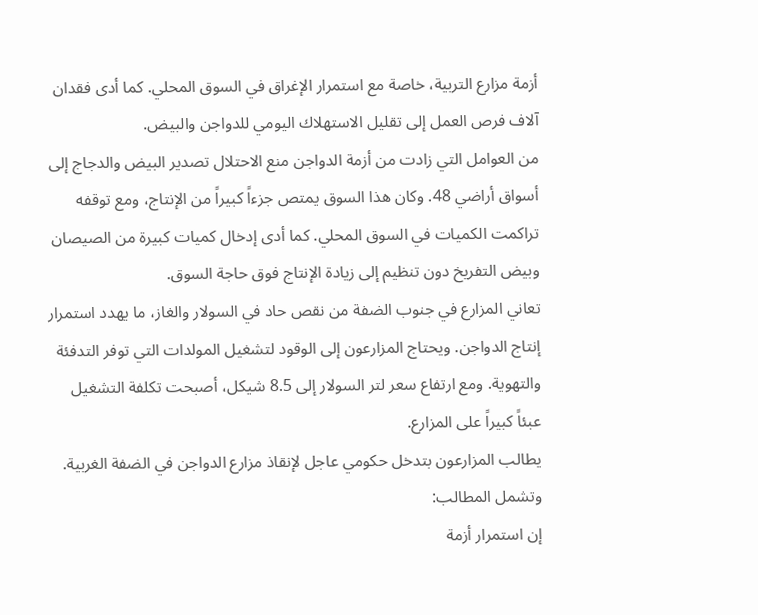أزمة مزارع التربية، خاصة مع استمرار الإغراق في السوق المحلي. كما أدى فقدان آلاف فرص العمل إلى تقليل الاستهلاك اليومي للدواجن والبيض.
من العوامل التي زادت من أزمة الدواجن منع الاحتلال تصدير البيض والدجاج إلى أسواق أراضي 48. وكان هذا السوق يمتص جزءاً كبيراً من الإنتاج، ومع توقفه تراكمت الكميات في السوق المحلي. كما أدى إدخال كميات كبيرة من الصيصان وبيض التفريخ دون تنظيم إلى زيادة الإنتاج فوق حاجة السوق.
تعاني المزارع في جنوب الضفة من نقص حاد في السولار والغاز، ما يهدد استمرار إنتاج الدواجن. ويحتاج المزارعون إلى الوقود لتشغيل المولدات التي توفر التدفئة والتهوية. ومع ارتفاع سعر لتر السولار إلى 8.5 شيكل، أصبحت تكلفة التشغيل عبئاً كبيراً على المزارع.
يطالب المزارعون بتدخل حكومي عاجل لإنقاذ مزارع الدواجن في الضفة الغربية. وتشمل المطالب:
إن استمرار أزمة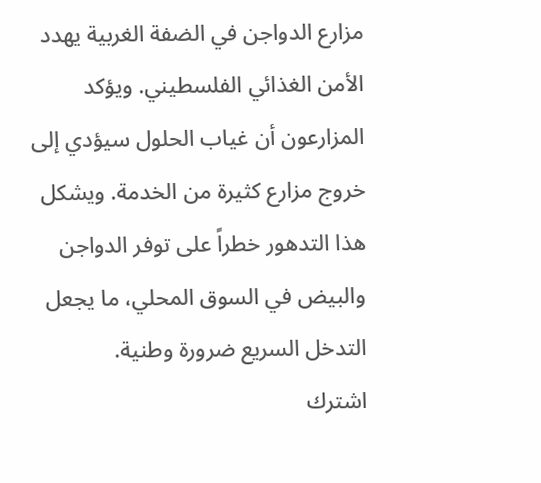مزارع الدواجن في الضفة الغربية يهدد الأمن الغذائي الفلسطيني. ويؤكد المزارعون أن غياب الحلول سيؤدي إلى خروج مزارع كثيرة من الخدمة. ويشكل هذا التدهور خطراً على توفر الدواجن والبيض في السوق المحلي، ما يجعل التدخل السريع ضرورة وطنية.
اشترك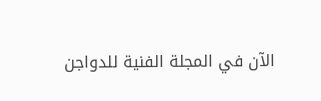الآن في المجلة الفنية للدواجن